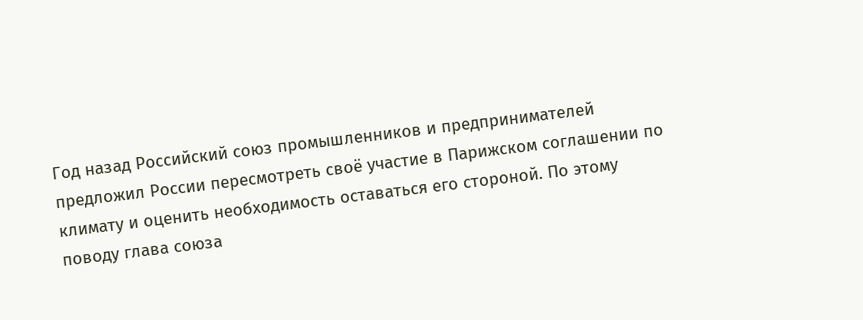Год назад Российский союз промышленников и предпринимателей предложил России пересмотреть своё участие в Парижском соглашении по климату и оценить необходимость оставаться его стороной. По этому поводу глава союза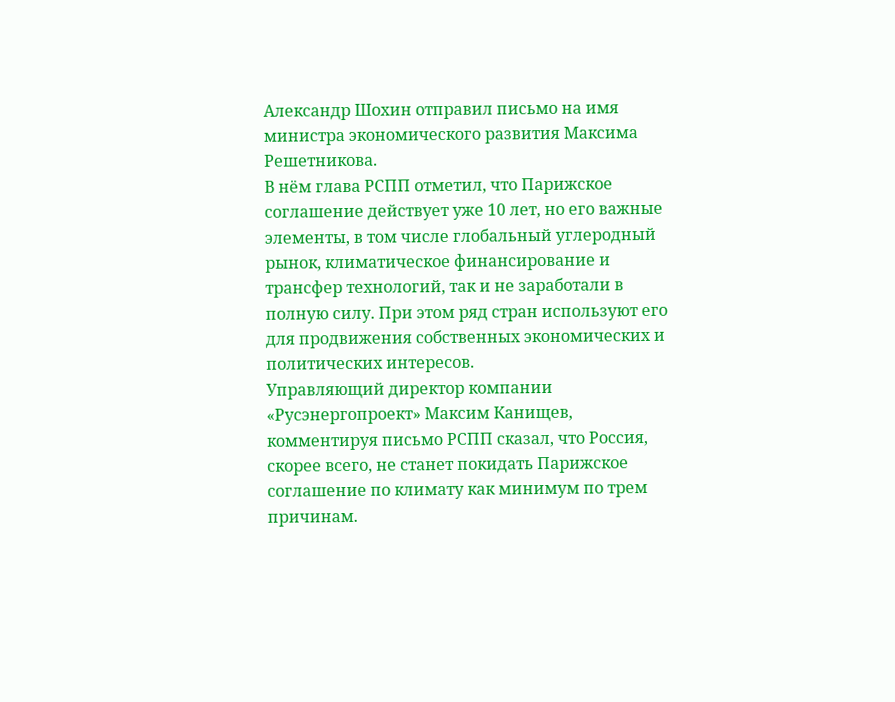Александр Шохин отправил письмо на имя министра экономического развития Максима Решетникова.
В нём глава РСПП отметил, что Парижское соглашение действует уже 10 лет, но его важные элементы, в том числе глобальный углеродный рынок, климатическое финансирование и трансфер технологий, так и не заработали в полную силу. При этом ряд стран используют его для продвижения собственных экономических и политических интересов.
Управляющий директор компании «Русэнергопроект» Максим Канищев, комментируя письмо РСПП сказал, что Россия, скорее всего, не станет покидать Парижское соглашение по климату как минимум по трем причинам.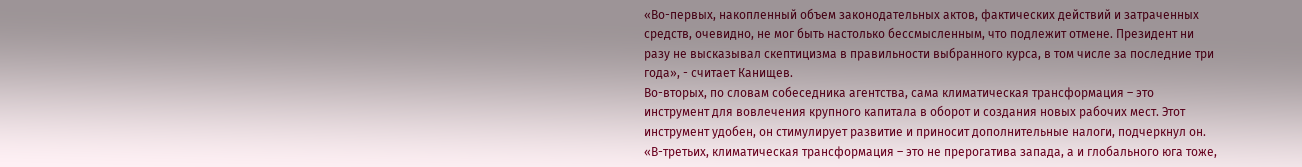«Во-первых, накопленный объем законодательных актов, фактических действий и затраченных средств, очевидно, не мог быть настолько бессмысленным, что подлежит отмене. Президент ни разу не высказывал скептицизма в правильности выбранного курса, в том числе за последние три года», - считает Канищев.
Во-вторых, по словам собеседника агентства, сама климатическая трансформация – это инструмент для вовлечения крупного капитала в оборот и создания новых рабочих мест. Этот инструмент удобен, он стимулирует развитие и приносит дополнительные налоги, подчеркнул он.
«В-третьих, климатическая трансформация – это не прерогатива запада, а и глобального юга тоже,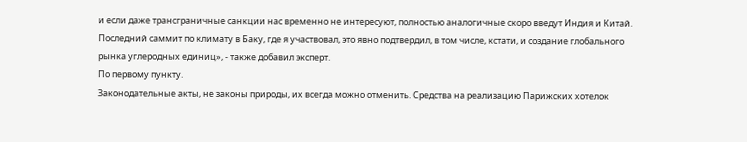и если даже трансграничные санкции нас временно не интересуют, полностью аналогичные скоро введут Индия и Китай. Последний саммит по климату в Баку, где я участвовал, это явно подтвердил, в том числе, кстати, и создание глобального рынка углеродных единиц», - также добавил эксперт.
По первому пункту.
Законодательные акты, не законы природы, их всегда можно отменить. Средства на реализацию Парижских хотелок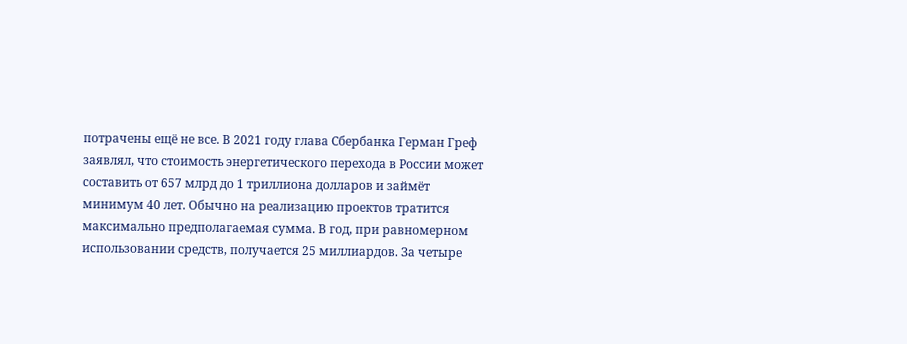потрачены ещё не все. В 2021 году глава Сбербанка Герман Греф заявлял, что стоимость энергетического перехода в России может составить от 657 млрд до 1 триллиона долларов и займёт минимум 40 лет. Обычно на реализацию проектов тратится максимально предполагаемая сумма. В год, при равномерном использовании средств, получается 25 миллиардов. За четыре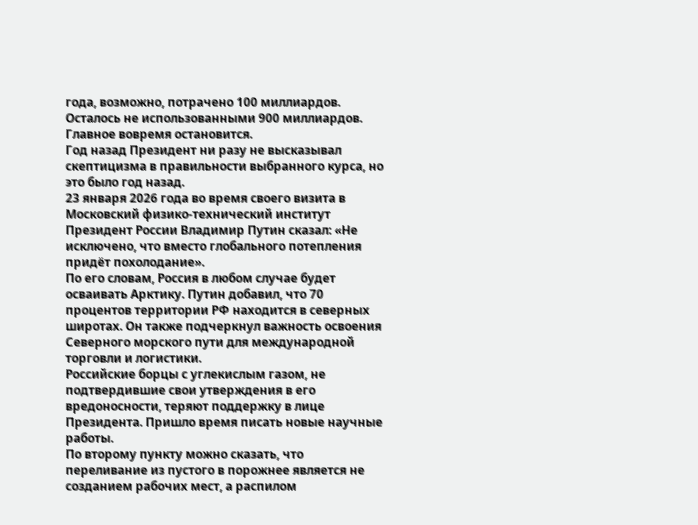года, возможно, потрачено 100 миллиардов. Осталось не использованными 900 миллиардов. Главное вовремя остановится.
Год назад Президент ни разу не высказывал скептицизма в правильности выбранного курса, но это было год назад.
23 января 2026 года во время своего визита в Московский физико-технический институт Президент России Владимир Путин сказал: «Не исключено, что вместо глобального потепления придёт похолодание».
По его словам, Россия в любом случае будет осваивать Арктику. Путин добавил, что 70 процентов территории РФ находится в северных широтах. Он также подчеркнул важность освоения Северного морского пути для международной торговли и логистики.
Российские борцы с углекислым газом, не подтвердившие свои утверждения в его вредоносности, теряют поддержку в лице Президента. Пришло время писать новые научные работы.
По второму пункту можно сказать, что переливание из пустого в порожнее является не созданием рабочих мест, а распилом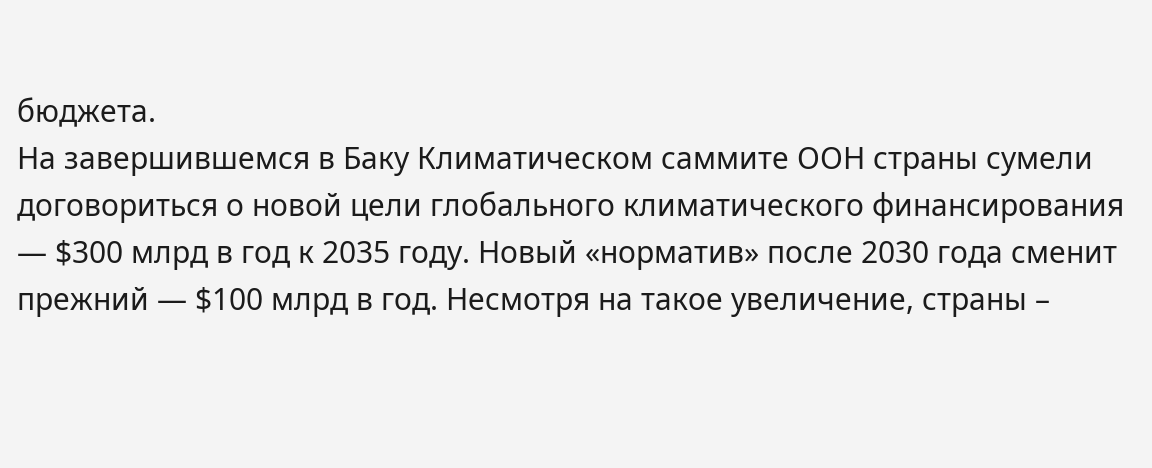бюджета.
На завершившемся в Баку Климатическом саммите ООН страны сумели договориться о новой цели глобального климатического финансирования — $300 млрд в год к 2035 году. Новый «норматив» после 2030 года сменит прежний — $100 млрд в год. Несмотря на такое увеличение, страны –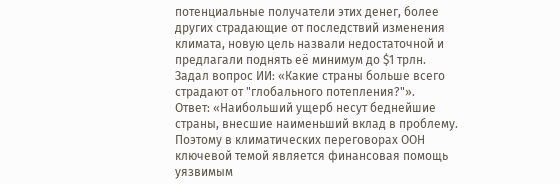потенциальные получатели этих денег, более других страдающие от последствий изменения климата, новую цель назвали недостаточной и предлагали поднять её минимум до $1 трлн.
Задал вопрос ИИ: «Какие страны больше всего страдают от "глобального потепления?"».
Ответ: «Наибольший ущерб несут беднейшие страны, внесшие наименьший вклад в проблему. Поэтому в климатических переговорах ООН ключевой темой является финансовая помощь уязвимым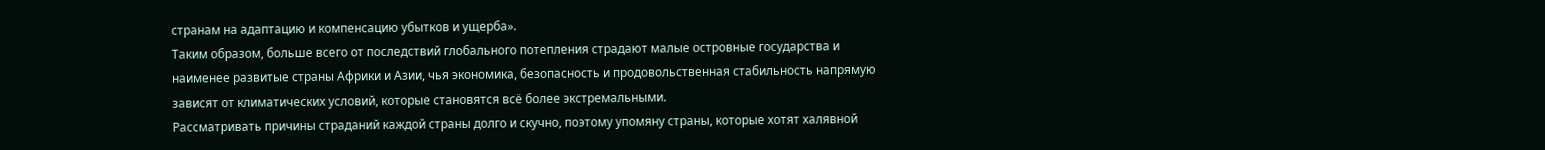странам на адаптацию и компенсацию убытков и ущерба».
Таким образом, больше всего от последствий глобального потепления страдают малые островные государства и наименее развитые страны Африки и Азии, чья экономика, безопасность и продовольственная стабильность напрямую зависят от климатических условий, которые становятся всё более экстремальными.
Рассматривать причины страданий каждой страны долго и скучно, поэтому упомяну страны, которые хотят халявной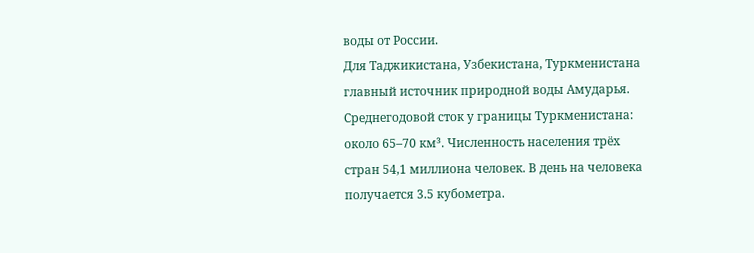воды от России.
Для Таджикистана, Узбекистана, Туркменистана главный источник природной воды Амударья. Среднегодовой сток у границы Туркменистана: около 65–70 км³. Численность населения трёх стран 54,1 миллиона человек. В день на человека получается 3.5 кубометра.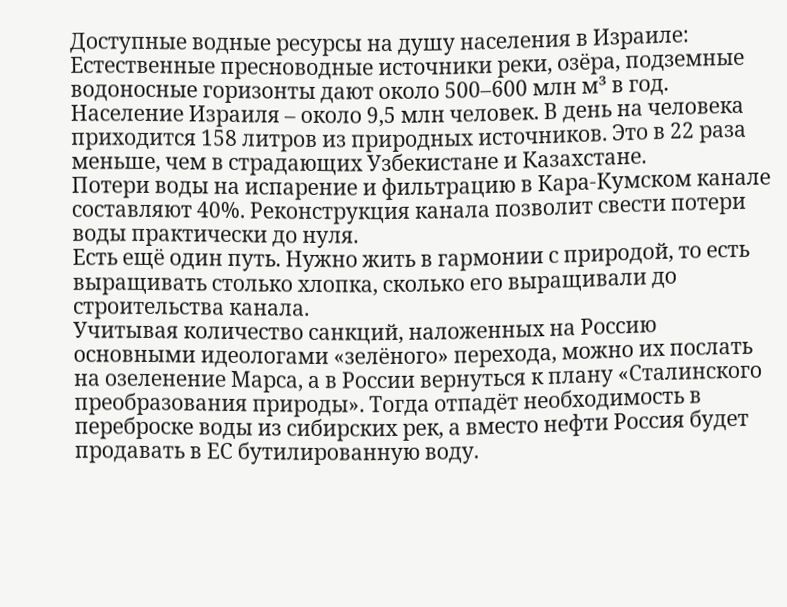Доступные водные ресурсы на душу населения в Израиле: Естественные пресноводные источники реки, озёра, подземные водоносные горизонты дают около 500–600 млн м³ в год. Население Израиля – около 9,5 млн человек. В день на человека приходится 158 литров из природных источников. Это в 22 раза меньше, чем в страдающих Узбекистане и Казахстане.
Потери воды на испарение и фильтрацию в Кара-Кумском канале составляют 40%. Реконструкция канала позволит свести потери воды практически до нуля.
Есть ещё один путь. Нужно жить в гармонии с природой, то есть выращивать столько хлопка, сколько его выращивали до строительства канала.
Учитывая количество санкций, наложенных на Россию основными идеологами «зелёного» перехода, можно их послать на озеленение Марса, а в России вернуться к плану «Сталинского преобразования природы». Тогда отпадёт необходимость в переброске воды из сибирских рек, а вместо нефти Россия будет продавать в ЕС бутилированную воду.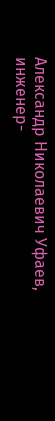Александр Николаевич Уфаев, инженер-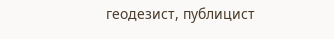геодезист, публицист